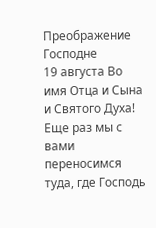Преображение Господне
19 августа Во имя Отца и Сына и Святого Духа!
Еще раз мы с вами переносимся туда, где Господь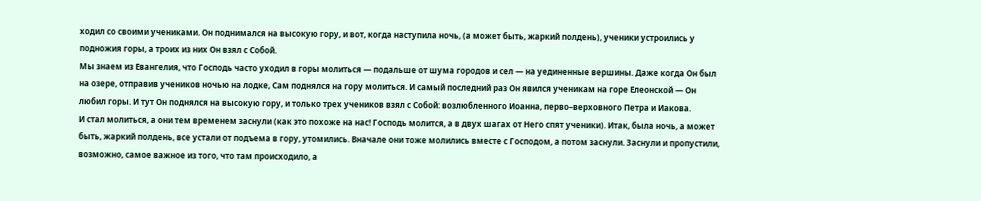ходил со своими учениками. Он поднимался на высокую гору, и вот, когда наступила ночь, (а может быть, жаркий полдень), ученики устроились у подножия горы, а троих из них Он взял с Собой.
Мы знаем из Евангелия, что Господь часто уходил в горы молиться — подальше от шума городов и сел — на уединенные вершины. Даже когда Он был на озере, отправив учеников ночью на лодке, Сам поднялся на гору молиться. И самый последний раз Он явился ученикам на горе Елеонской — Он любил горы. И тут Он поднялся на высокую гору, и только трех учеников взял с Собой: возлюбленного Иоанна, перво–верховного Петра и Иакова.
И стал молиться, а они тем временем заснули (как это похоже на нас! Господь молится, а в двух шагах от Него спят ученики). Итак, была ночь, а может быть, жаркий полдень, все устали от подъема в гору, утомились. Вначале они тоже молились вместе с Господом, а потом заснули. Заснули и пропустили, возможно, самое важное из того, что там происходило, а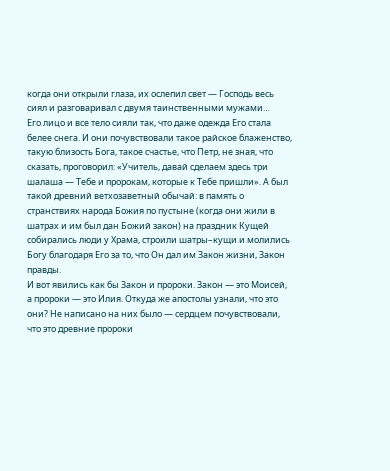когда они открыли глаза, их ослепил свет — Господь весь сиял и разговаривал с двумя таинственными мужами…
Его лицо и все тело сияли так, что даже одежда Его стала белее снега. И они почувствовали такое райское блаженство, такую близость Бога, такое счастье, что Петр, не зная, что сказать, проговорил: «Учитель, давай сделаем здесь три шалаша — Тебе и пророкам, которые к Тебе пришли». А был такой древний ветхозаветный обычай: в память о странствиях народа Божия по пустыне (когда они жили в шатрах и им был дан Божий закон) на праздник Кущей собирались люди у Храма, строили шатры–кущи и молились Богу благодаря Его за то, что Он дал им Закон жизни, Закон правды.
И вот явились как бы Закон и пророки. Закон — это Моисей, а пророки — это Илия. Откуда же апостолы узнали, что это они? Не написано на них было — сердцем почувствовали, что это древние пророки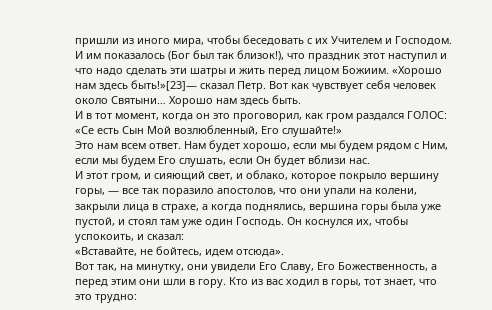пришли из иного мира, чтобы беседовать с их Учителем и Господом. И им показалось (Бог был так близок!), что праздник этот наступил и что надо сделать эти шатры и жить перед лицом Божиим. «Хорошо нам здесь быть!»[23]— сказал Петр. Вот как чувствует себя человек около Святыни… Хорошо нам здесь быть.
И в тот момент, когда он это проговорил, как гром раздался ГОЛОС:
«Се есть Сын Мой возлюбленный, Его слушайте!»
Это нам всем ответ. Нам будет хорошо, если мы будем рядом с Ним, если мы будем Его слушать, если Он будет вблизи нас.
И этот гром, и сияющий свет, и облако, которое покрыло вершину горы, — все так поразило апостолов, что они упали на колени, закрыли лица в страхе, а когда поднялись, вершина горы была уже пустой, и стоял там уже один Господь. Он коснулся их, чтобы успокоить, и сказал:
«Вставайте, не бойтесь, идем отсюда».
Вот так, на минутку, они увидели Его Славу, Его Божественность, а перед этим они шли в гору. Кто из вас ходил в горы, тот знает, что это трудно: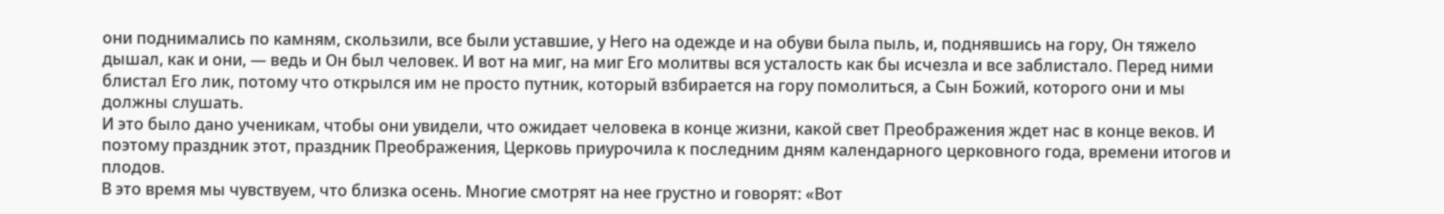они поднимались по камням, скользили, все были уставшие, у Него на одежде и на обуви была пыль, и, поднявшись на гору, Он тяжело дышал, как и они, — ведь и Он был человек. И вот на миг, на миг Его молитвы вся усталость как бы исчезла и все заблистало. Перед ними блистал Его лик, потому что открылся им не просто путник, который взбирается на гору помолиться, а Сын Божий, которого они и мы должны слушать.
И это было дано ученикам, чтобы они увидели, что ожидает человека в конце жизни, какой свет Преображения ждет нас в конце веков. И поэтому праздник этот, праздник Преображения, Церковь приурочила к последним дням календарного церковного года, времени итогов и плодов.
В это время мы чувствуем, что близка осень. Многие смотрят на нее грустно и говорят: «Вот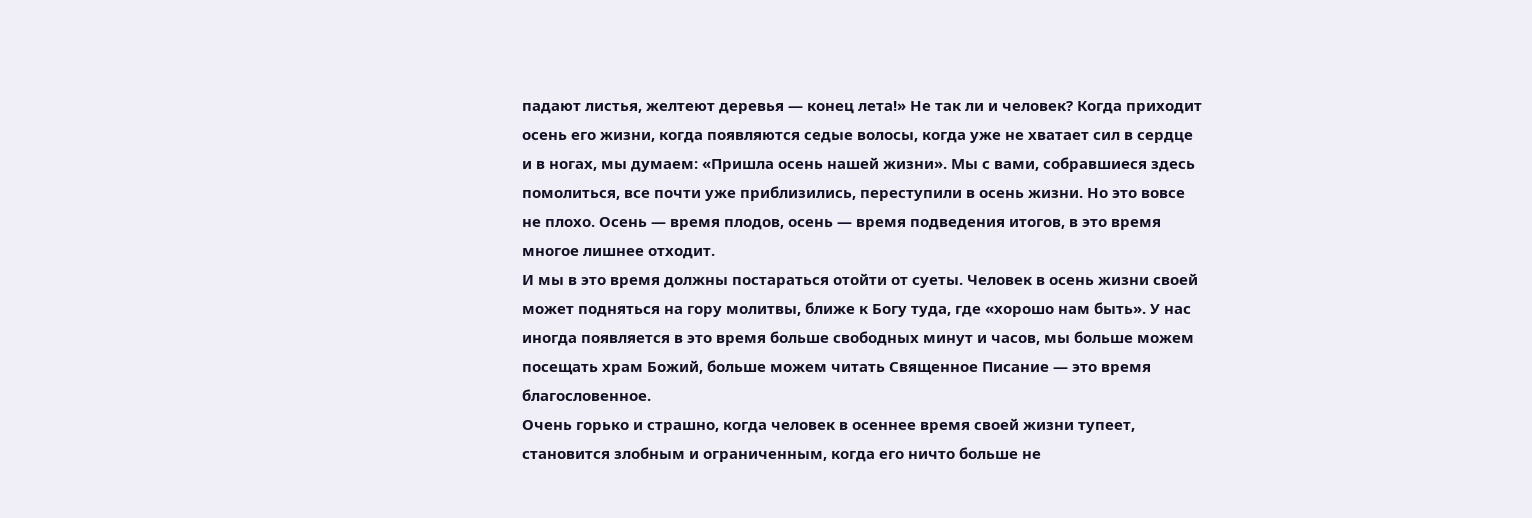падают листья, желтеют деревья — конец лета!» Не так ли и человек? Когда приходит осень его жизни, когда появляются седые волосы, когда уже не хватает сил в сердце и в ногах, мы думаем: «Пришла осень нашей жизни». Мы с вами, собравшиеся здесь помолиться, все почти уже приблизились, переступили в осень жизни. Но это вовсе не плохо. Осень — время плодов, осень — время подведения итогов, в это время многое лишнее отходит.
И мы в это время должны постараться отойти от суеты. Человек в осень жизни своей может подняться на гору молитвы, ближе к Богу туда, где «хорошо нам быть». У нас иногда появляется в это время больше свободных минут и часов, мы больше можем посещать храм Божий, больше можем читать Священное Писание — это время благословенное.
Очень горько и страшно, когда человек в осеннее время своей жизни тупеет, становится злобным и ограниченным, когда его ничто больше не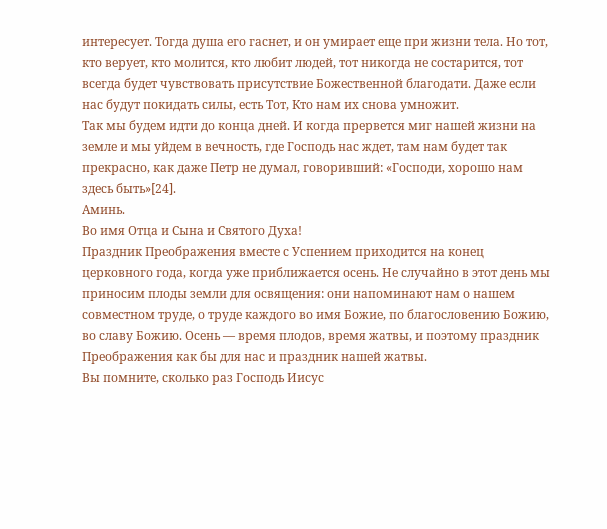интересует. Тогда душа его гаснет, и он умирает еще при жизни тела. Но тот, кто верует, кто молится, кто любит людей, тот никогда не состарится, тот всегда будет чувствовать присутствие Божественной благодати. Даже если нас будут покидать силы, есть Тот, Кто нам их снова умножит.
Так мы будем идти до конца дней. И когда прервется миг нашей жизни на земле и мы уйдем в вечность, где Господь нас ждет, там нам будет так прекрасно, как даже Петр не думал, говоривший: «Господи, хорошо нам здесь быть»[24].
Аминь.
Во имя Отца и Сына и Святого Духа!
Праздник Преображения вместе с Успением приходится на конец церковного года, когда уже приближается осень. Не случайно в этот день мы приносим плоды земли для освящения: они напоминают нам о нашем совместном труде, о труде каждого во имя Божие, по благословению Божию, во славу Божию. Осень — время плодов, время жатвы, и поэтому праздник Преображения как бы для нас и праздник нашей жатвы.
Вы помните, сколько раз Господь Иисус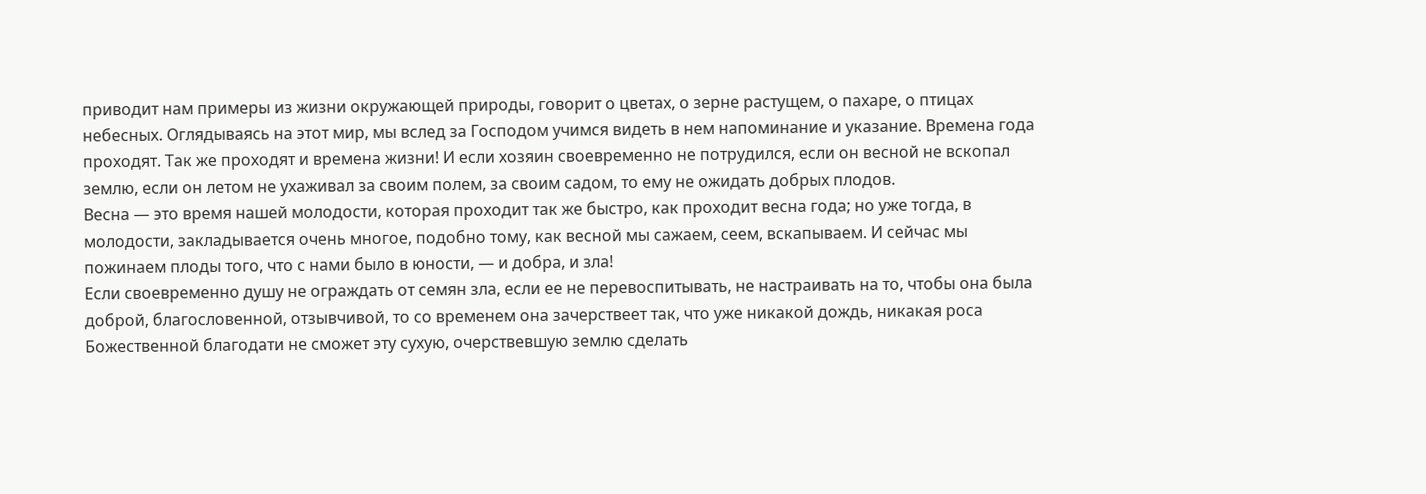приводит нам примеры из жизни окружающей природы, говорит о цветах, о зерне растущем, о пахаре, о птицах небесных. Оглядываясь на этот мир, мы вслед за Господом учимся видеть в нем напоминание и указание. Времена года проходят. Так же проходят и времена жизни! И если хозяин своевременно не потрудился, если он весной не вскопал землю, если он летом не ухаживал за своим полем, за своим садом, то ему не ожидать добрых плодов.
Весна — это время нашей молодости, которая проходит так же быстро, как проходит весна года; но уже тогда, в молодости, закладывается очень многое, подобно тому, как весной мы сажаем, сеем, вскапываем. И сейчас мы пожинаем плоды того, что с нами было в юности, — и добра, и зла!
Если своевременно душу не ограждать от семян зла, если ее не перевоспитывать, не настраивать на то, чтобы она была доброй, благословенной, отзывчивой, то со временем она зачерствеет так, что уже никакой дождь, никакая роса Божественной благодати не сможет эту сухую, очерствевшую землю сделать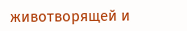животворящей и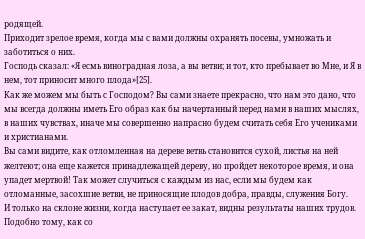родящей.
Приходит зрелое время, когда мы с вами должны охранять посевы, умножать и заботиться о них.
Господь сказал: «Я есмь виноградная лоза, а вы ветви; и тот, кто пребывает во Мне, и Я в нем, тот приносит много плода»[25].
Как же можем мы быть с Господом? Вы сами знаете прекрасно, что нам это дано, что мы всегда должны иметь Его образ как бы начертанный перед нами в наших мыслях, в наших чувствах, иначе мы совершенно напрасно будем считать себя Его учениками и христианами.
Вы сами видите, как отломленная на дереве ветвь становится сухой, листья на ней желтеют; она еще кажется принадлежащей дереву, но пройдет некоторое время, и она упадет мертвой! Так может случиться с каждым из нас, если мы будем как отломанные, засохшие ветви, не приносящие плодов добра, правды, служения Богу.
И только на склоне жизни, когда наступает ее закат, видны результаты наших трудов. Подобно тому, как со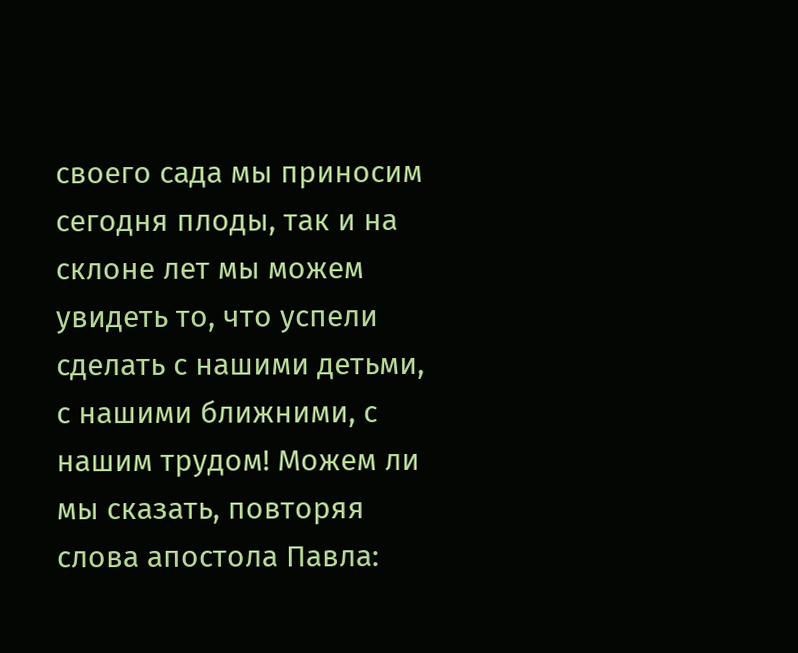своего сада мы приносим сегодня плоды, так и на склоне лет мы можем увидеть то, что успели сделать с нашими детьми, с нашими ближними, с нашим трудом! Можем ли мы сказать, повторяя слова апостола Павла: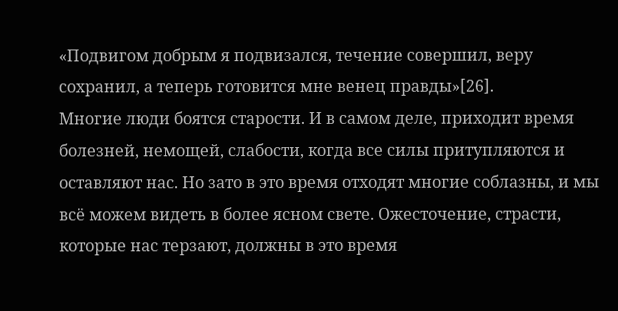«Подвигом добрым я подвизался, течение совершил, веру сохранил, а теперь готовится мне венец правды»[26].
Многие люди боятся старости. И в самом деле, приходит время болезней, немощей, слабости, когда все силы притупляются и оставляют нас. Но зато в это время отходят многие соблазны, и мы всё можем видеть в более ясном свете. Ожесточение, страсти, которые нас терзают, должны в это время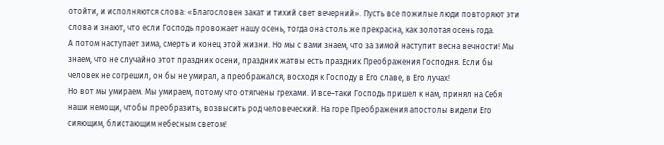отойти, и исполняются слова: «Благословен закат и тихий свет вечерний». Пусть все пожилые люди повторяют эти слова и знают, что если Господь провожает нашу осень, тогда она столь же прекрасна, как золотая осень года.
А потом наступает зима, смерть и конец этой жизни. Но мы с вами знаем, что за зимой наступит весна вечности! Мы знаем, что не случайно этот праздник осени, праздник жатвы есть праздник Преображения Господня. Если бы человек не согрешил, он бы не умирал, а преображался, восходя к Господу в Его славе, в Его лучах!
Но вот мы умираем. Мы умираем, потому что отягчены грехами. И все–таки Господь пришел к нам, принял на Себя наши немощи, чтобы преобразить, возвысить род человеческий. На горе Преображения апостолы видели Его сияющим, блистающим небесным светом!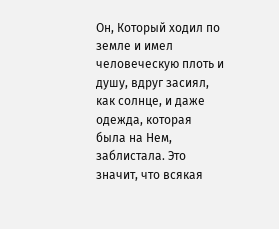Он, Который ходил по земле и имел человеческую плоть и душу, вдруг засиял, как солнце, и даже одежда, которая была на Нем, заблистала. Это значит, что всякая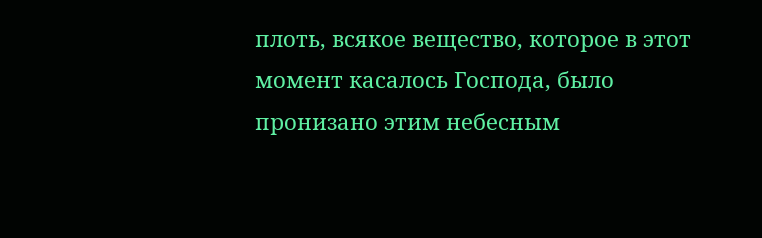плоть, всякое вещество, которое в этот момент касалось Господа, было пронизано этим небесным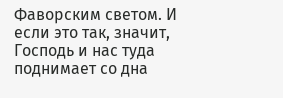Фаворским светом. И если это так, значит, Господь и нас туда поднимает со дна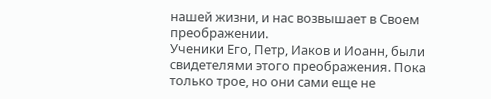нашей жизни, и нас возвышает в Своем преображении.
Ученики Его, Петр, Иаков и Иоанн, были свидетелями этого преображения. Пока только трое, но они сами еще не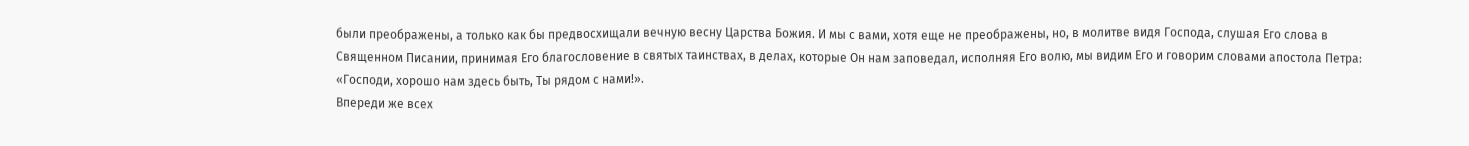были преображены, а только как бы предвосхищали вечную весну Царства Божия. И мы с вами, хотя еще не преображены, но, в молитве видя Господа, слушая Его слова в Священном Писании, принимая Его благословение в святых таинствах, в делах, которые Он нам заповедал, исполняя Его волю, мы видим Его и говорим словами апостола Петра: «Господи, хорошо нам здесь быть, Ты рядом с нами!».
Впереди же всех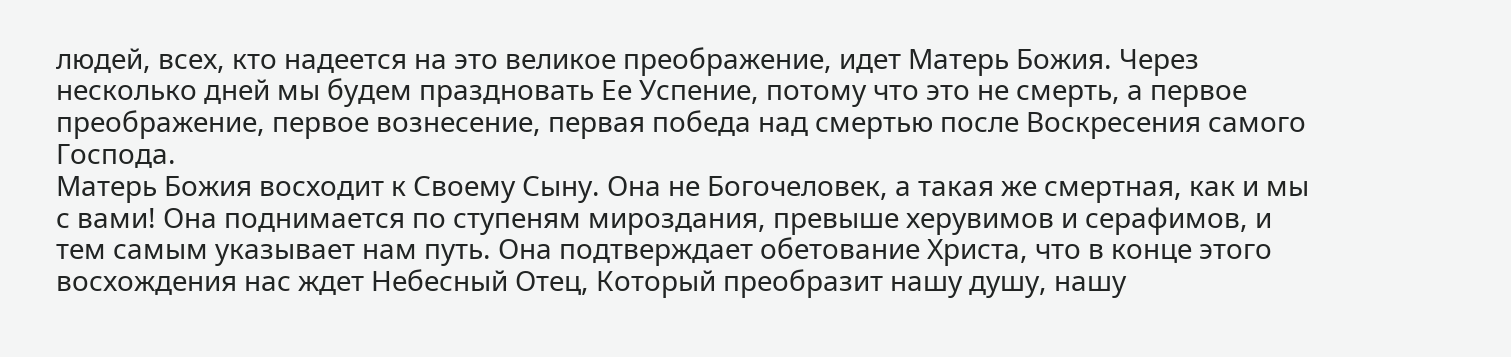людей, всех, кто надеется на это великое преображение, идет Матерь Божия. Через несколько дней мы будем праздновать Ее Успение, потому что это не смерть, а первое преображение, первое вознесение, первая победа над смертью после Воскресения самого Господа.
Матерь Божия восходит к Своему Сыну. Она не Богочеловек, а такая же смертная, как и мы с вами! Она поднимается по ступеням мироздания, превыше херувимов и серафимов, и тем самым указывает нам путь. Она подтверждает обетование Христа, что в конце этого восхождения нас ждет Небесный Отец, Который преобразит нашу душу, нашу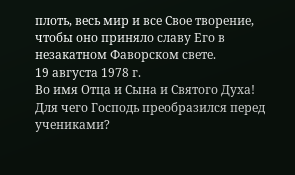плоть, весь мир и все Свое творение, чтобы оно приняло славу Его в незакатном Фаворском свете.
19 августа 1978 г.
Во имя Отца и Сына и Святого Духа!
Для чего Господь преобразился перед учениками?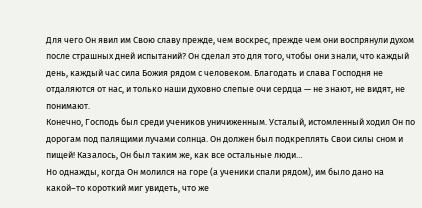Для чего Он явил им Свою славу прежде, чем воскрес, прежде чем они воспрянули духом после страшных дней испытаний? Он сделал это для того, чтобы они знали, что каждый день, каждый час сила Божия рядом с человеком. Благодать и слава Господня не отдаляются от нас, и только наши духовно слепые очи сердца — не знают, не видят, не понимают.
Конечно, Господь был среди учеников уничиженным. Усталый, истомленный ходил Он по дорогам под палящими лучами солнца. Он должен был подкреплять Свои силы сном и пищей! Казалось, Он был таким же, как все остальные люди…
Но однажды, когда Он молился на горе (а ученики спали рядом), им было дано на какой–то короткий миг увидеть, что же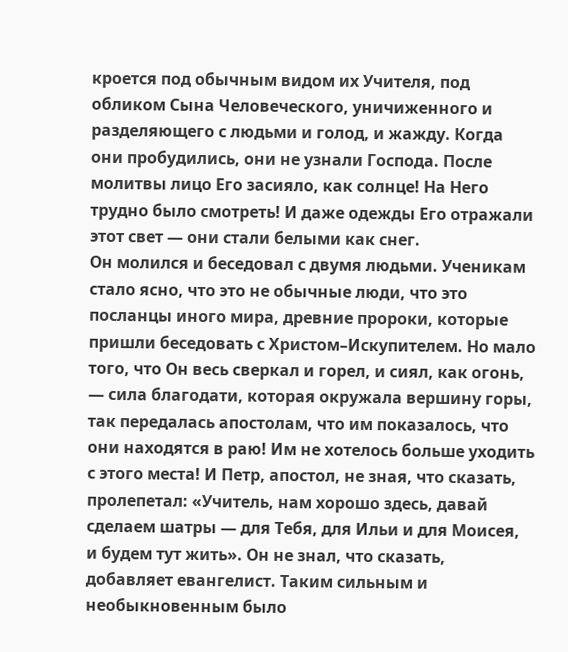кроется под обычным видом их Учителя, под обликом Сына Человеческого, уничиженного и разделяющего с людьми и голод, и жажду. Когда они пробудились, они не узнали Господа. После молитвы лицо Его засияло, как солнце! На Него трудно было смотреть! И даже одежды Его отражали этот свет — они стали белыми как снег.
Он молился и беседовал с двумя людьми. Ученикам стало ясно, что это не обычные люди, что это посланцы иного мира, древние пророки, которые пришли беседовать с Христом–Искупителем. Но мало того, что Он весь сверкал и горел, и сиял, как огонь, — сила благодати, которая окружала вершину горы, так передалась апостолам, что им показалось, что они находятся в раю! Им не хотелось больше уходить с этого места! И Петр, апостол, не зная, что сказать, пролепетал: «Учитель, нам хорошо здесь, давай сделаем шатры — для Тебя, для Ильи и для Моисея, и будем тут жить». Он не знал, что сказать, добавляет евангелист. Таким сильным и необыкновенным было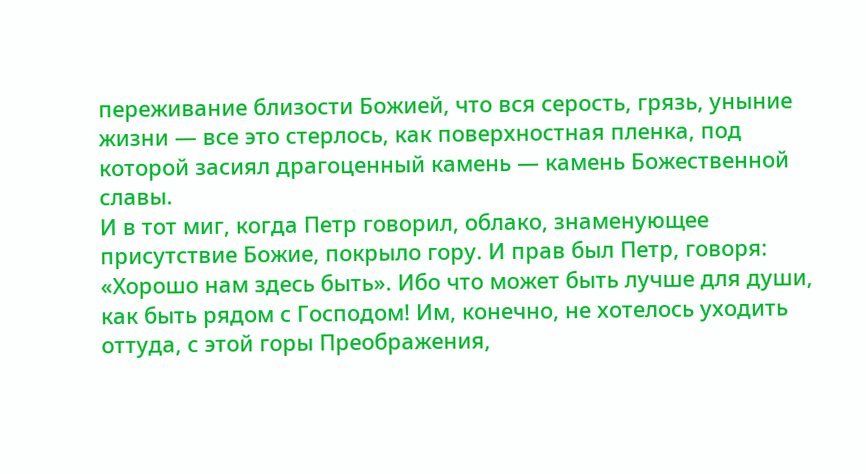переживание близости Божией, что вся серость, грязь, уныние жизни — все это стерлось, как поверхностная пленка, под которой засиял драгоценный камень — камень Божественной славы.
И в тот миг, когда Петр говорил, облако, знаменующее присутствие Божие, покрыло гору. И прав был Петр, говоря: «Хорошо нам здесь быть». Ибо что может быть лучше для души, как быть рядом с Господом! Им, конечно, не хотелось уходить оттуда, с этой горы Преображения,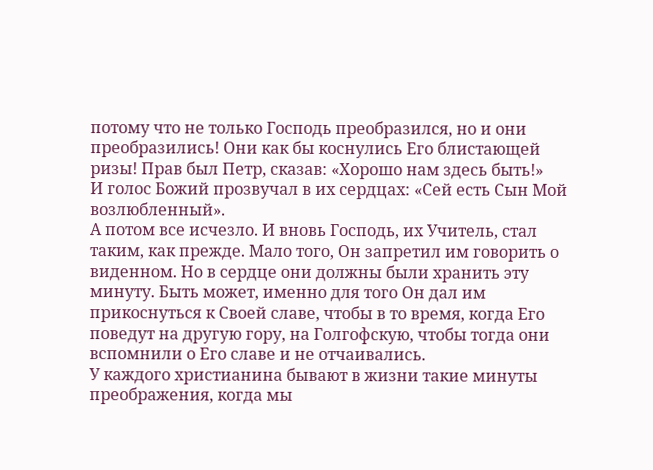потому что не только Господь преобразился, но и они преобразились! Они как бы коснулись Его блистающей ризы! Прав был Петр, сказав: «Хорошо нам здесь быть!»
И голос Божий прозвучал в их сердцах: «Сей есть Сын Мой возлюбленный».
А потом все исчезло. И вновь Господь, их Учитель, стал таким, как прежде. Мало того, Он запретил им говорить о виденном. Но в сердце они должны были хранить эту минуту. Быть может, именно для того Он дал им прикоснуться к Своей славе, чтобы в то время, когда Его поведут на другую гору, на Голгофскую, чтобы тогда они вспомнили о Его славе и не отчаивались.
У каждого христианина бывают в жизни такие минуты преображения, когда мы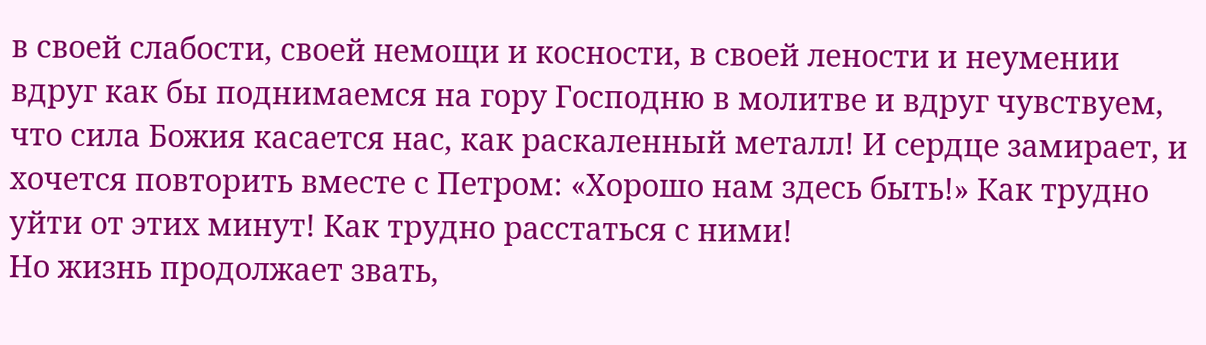в своей слабости, своей немощи и косности, в своей лености и неумении вдруг как бы поднимаемся на гору Господню в молитве и вдруг чувствуем, что сила Божия касается нас, как раскаленный металл! И сердце замирает, и хочется повторить вместе с Петром: «Хорошо нам здесь быть!» Как трудно уйти от этих минут! Как трудно расстаться с ними!
Но жизнь продолжает звать,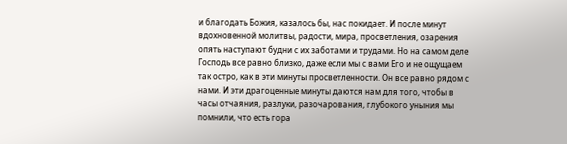и благодать Божия, казалось бы, нас покидает. И после минут вдохновенной молитвы, радости, мира, просветления, озарения опять наступают будни с их заботами и трудами. Но на самом деле Господь все равно близко, даже если мы с вами Его и не ощущаем так остро, как в эти минуты просветленности. Он все равно рядом с нами. И эти драгоценные минуты даются нам для того, чтобы в часы отчаяния, разлуки, разочарования, глубокого уныния мы помнили, что есть гора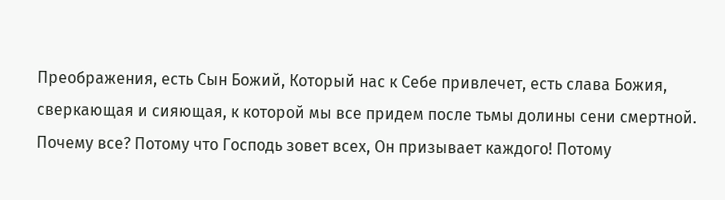Преображения, есть Сын Божий, Который нас к Себе привлечет, есть слава Божия, сверкающая и сияющая, к которой мы все придем после тьмы долины сени смертной.
Почему все? Потому что Господь зовет всех, Он призывает каждого! Потому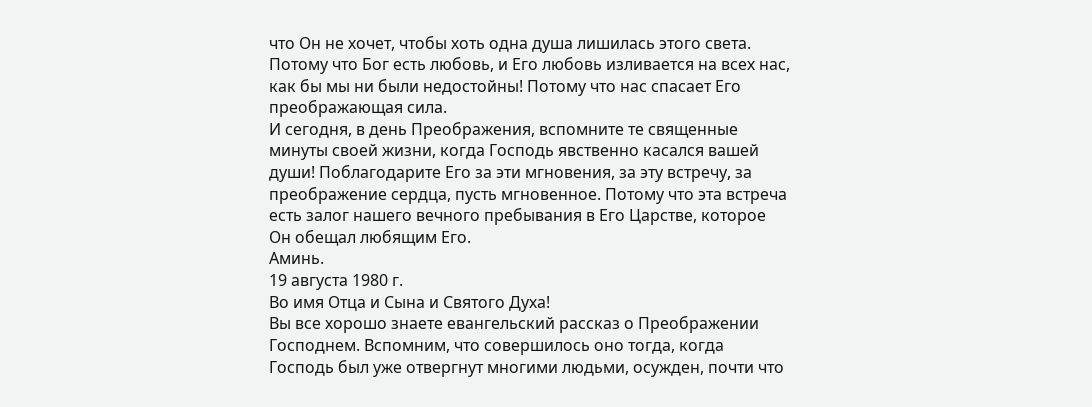что Он не хочет, чтобы хоть одна душа лишилась этого света. Потому что Бог есть любовь, и Его любовь изливается на всех нас, как бы мы ни были недостойны! Потому что нас спасает Его преображающая сила.
И сегодня, в день Преображения, вспомните те священные минуты своей жизни, когда Господь явственно касался вашей души! Поблагодарите Его за эти мгновения, за эту встречу, за преображение сердца, пусть мгновенное. Потому что эта встреча есть залог нашего вечного пребывания в Его Царстве, которое Он обещал любящим Его.
Аминь.
19 августа 1980 г.
Во имя Отца и Сына и Святого Духа!
Вы все хорошо знаете евангельский рассказ о Преображении Господнем. Вспомним, что совершилось оно тогда, когда Господь был уже отвергнут многими людьми, осужден, почти что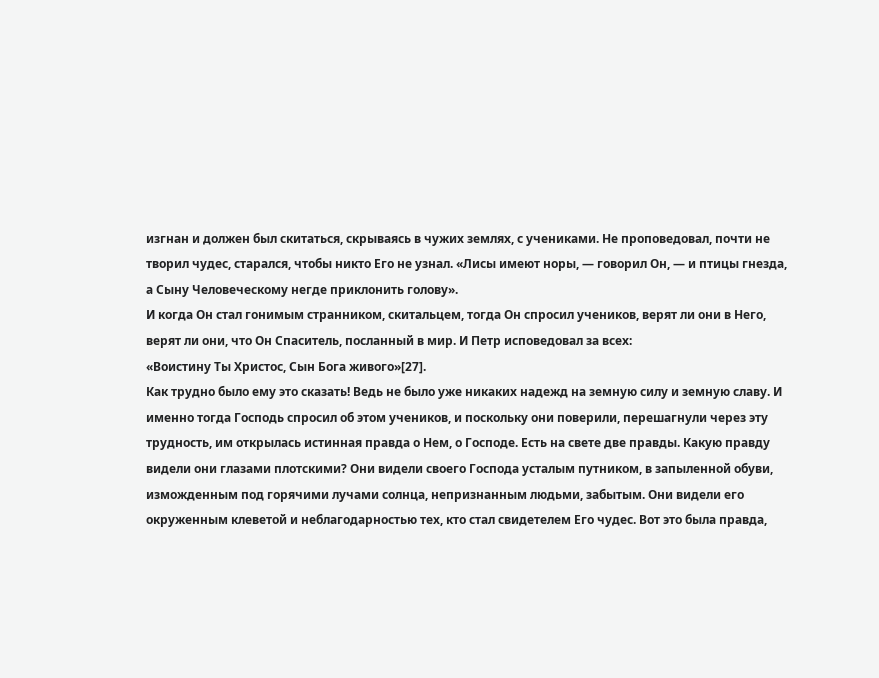изгнан и должен был скитаться, скрываясь в чужих землях, с учениками. Не проповедовал, почти не творил чудес, старался, чтобы никто Его не узнал. «Лисы имеют норы, — говорил Он, — и птицы гнезда, а Сыну Человеческому негде приклонить голову».
И когда Он стал гонимым странником, скитальцем, тогда Он спросил учеников, верят ли они в Него, верят ли они, что Он Спаситель, посланный в мир. И Петр исповедовал за всех:
«Воистину Ты Христос, Сын Бога живого»[27].
Как трудно было ему это сказать! Ведь не было уже никаких надежд на земную силу и земную славу. И именно тогда Господь спросил об этом учеников, и поскольку они поверили, перешагнули через эту трудность, им открылась истинная правда о Нем, о Господе. Есть на свете две правды. Какую правду видели они глазами плотскими? Они видели своего Господа усталым путником, в запыленной обуви, изможденным под горячими лучами солнца, непризнанным людьми, забытым. Они видели его окруженным клеветой и неблагодарностью тех, кто стал свидетелем Его чудес. Вот это была правда,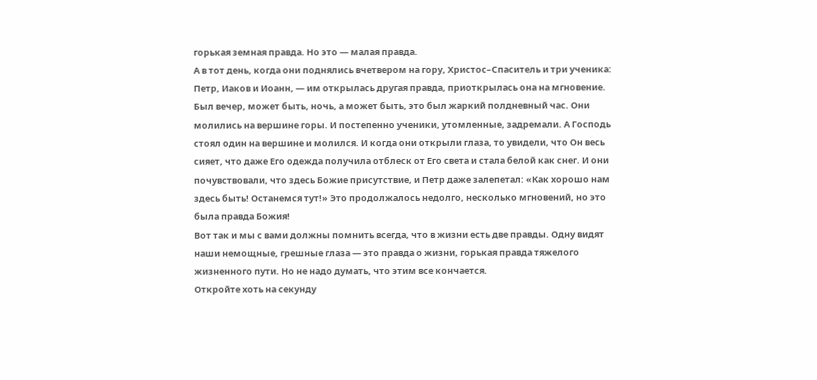горькая земная правда. Но это — малая правда.
А в тот день, когда они поднялись вчетвером на гору, Христос–Спаситель и три ученика: Петр, Иаков и Иоанн, — им открылась другая правда, приоткрылась она на мгновение. Был вечер, может быть, ночь, а может быть, это был жаркий полдневный час. Они молились на вершине горы. И постепенно ученики, утомленные, задремали. А Господь стоял один на вершине и молился. И когда они открыли глаза, то увидели, что Он весь сияет, что даже Его одежда получила отблеск от Его света и стала белой как снег. И они почувствовали, что здесь Божие присутствие, и Петр даже залепетал: «Как хорошо нам здесь быть! Останемся тут!» Это продолжалось недолго, несколько мгновений, но это была правда Божия!
Вот так и мы с вами должны помнить всегда, что в жизни есть две правды. Одну видят наши немощные, грешные глаза — это правда о жизни, горькая правда тяжелого жизненного пути. Но не надо думать, что этим все кончается.
Откройте хоть на секунду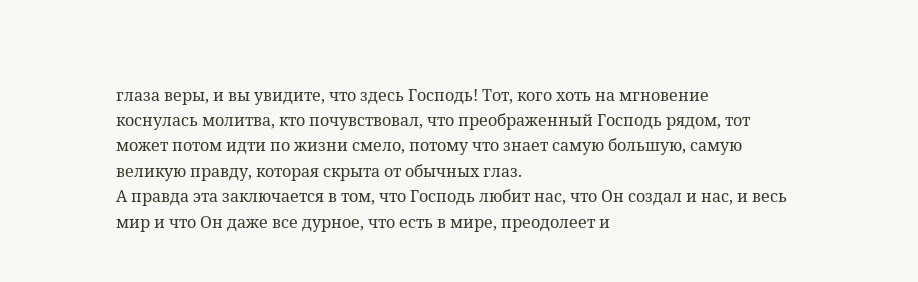глаза веры, и вы увидите, что здесь Господь! Тот, кого хоть на мгновение коснулась молитва, кто почувствовал, что преображенный Господь рядом, тот может потом идти по жизни смело, потому что знает самую большую, самую великую правду, которая скрыта от обычных глаз.
А правда эта заключается в том, что Господь любит нас, что Он создал и нас, и весь мир и что Он даже все дурное, что есть в мире, преодолеет и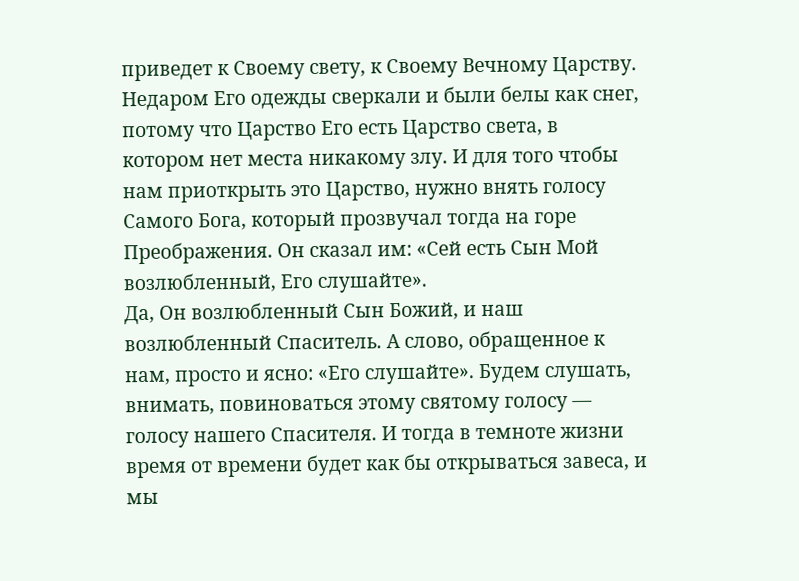приведет к Своему свету, к Своему Вечному Царству. Недаром Его одежды сверкали и были белы как снег, потому что Царство Его есть Царство света, в котором нет места никакому злу. И для того чтобы нам приоткрыть это Царство, нужно внять голосу Самого Бога, который прозвучал тогда на горе Преображения. Он сказал им: «Сей есть Сын Мой возлюбленный, Его слушайте».
Да, Он возлюбленный Сын Божий, и наш возлюбленный Спаситель. А слово, обращенное к нам, просто и ясно: «Его слушайте». Будем слушать, внимать, повиноваться этому святому голосу — голосу нашего Спасителя. И тогда в темноте жизни время от времени будет как бы открываться завеса, и мы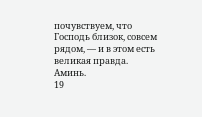почувствуем, что Господь близок, совсем рядом, — и в этом есть великая правда.
Аминь.
19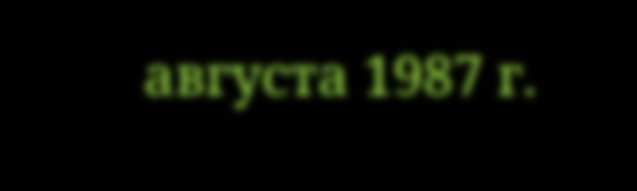августа 1987 г.